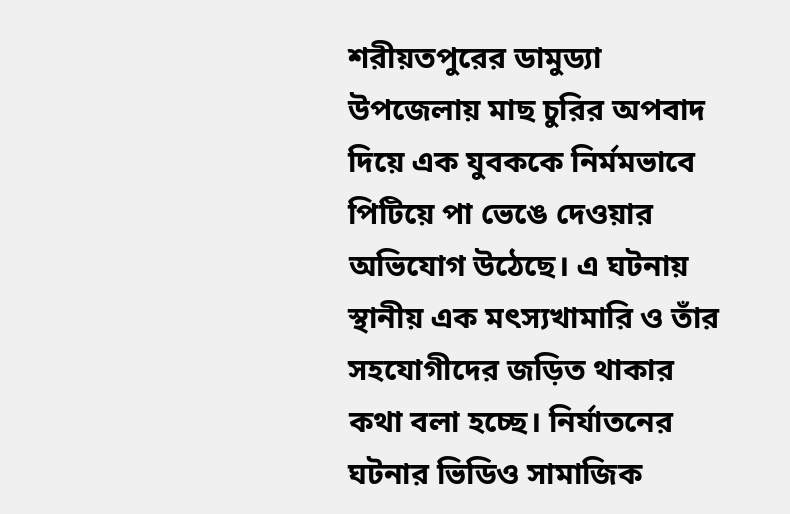শরীয়তপুরের ডামুড্যা উপজেলায় মাছ চুরির অপবাদ দিয়ে এক যুবককে নির্মমভাবে পিটিয়ে পা ভেঙে দেওয়ার অভিযোগ উঠেছে। এ ঘটনায় স্থানীয় এক মৎস্যখামারি ও তাঁর সহযোগীদের জড়িত থাকার কথা বলা হচ্ছে। নির্যাতনের ঘটনার ভিডিও সামাজিক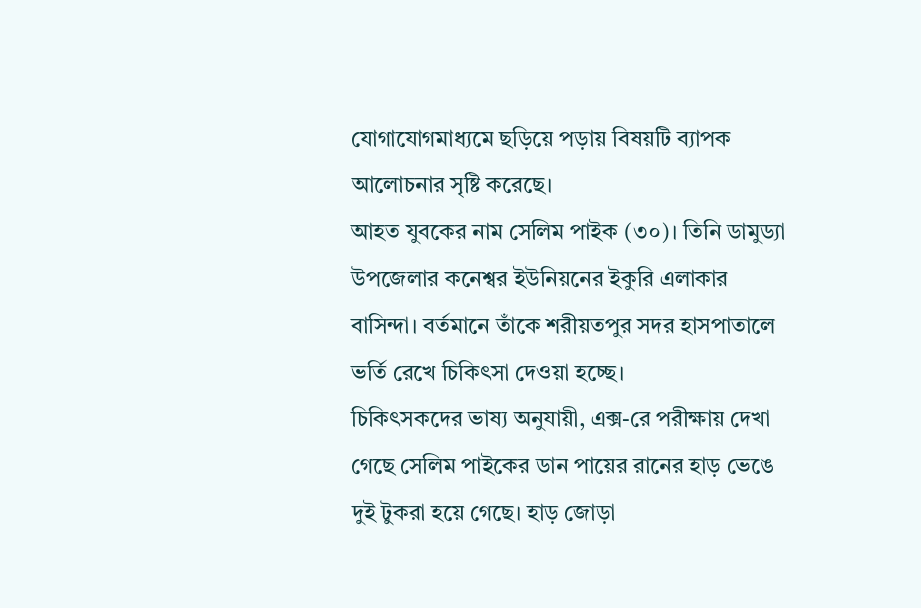যোগাযোগমাধ্যমে ছড়িয়ে পড়ায় বিষয়টি ব্যাপক আলোচনার সৃষ্টি করেছে।
আহত যুবকের নাম সেলিম পাইক (৩০)। তিনি ডামুড্যা উপজেলার কনেশ্বর ইউনিয়নের ইকুরি এলাকার বাসিন্দা। বর্তমানে তাঁকে শরীয়তপুর সদর হাসপাতালে ভর্তি রেখে চিকিৎসা দেওয়া হচ্ছে।
চিকিৎসকদের ভাষ্য অনুযায়ী, এক্স-রে পরীক্ষায় দেখা গেছে সেলিম পাইকের ডান পায়ের রানের হাড় ভেঙে দুই টুকরা হয়ে গেছে। হাড় জোড়া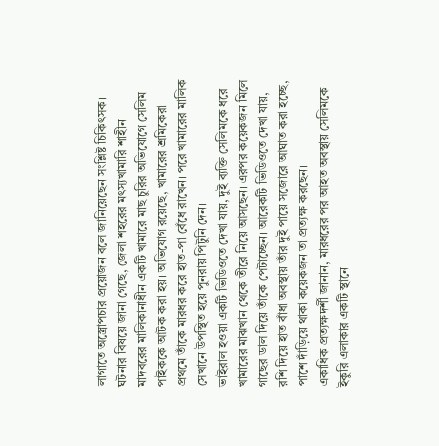লাগাতে অস্ত্রোপচার প্রয়োজন বলে জানিয়েছেন সংশ্লিষ্ট চিকিৎসক।
ঘটনার বিষয়ে জানা গেছে, জেলা শহরের মৎস্যখামারি শাহীন মাদবরের মালিকানাধীন একটি খামারে মাছ চুরির অভিযোগে সেলিম পাইককে আটক করা হয়। অভিযোগ রয়েছে, খামারের শ্রমিকেরা প্রথমে তাঁকে মারধর করে হাত-পা বেঁধে রাখেন। পরে খামারের মালিক সেখানে উপস্থিত হয়ে পুনরায় পিটুনি দেন।
ভাইরাল হওয়া একটি ভিডিওতে দেখা যায়, দুই ব্যক্তি সেলিমকে ধরে খামারের মাঝখান থেকে তীরে নিয়ে আসছেন। এরপর কয়েকজন মিলে গাছের ডাল দিয়ে তাঁকে পেটাচ্ছেন। আরেকটি ভিডিওতে দেখা যায়, রশি দিয়ে হাত বাঁধা অবস্থায় তাঁর দুই পায়ে সজোরে আঘাত করা হচ্ছে, পাশে দাঁড়িয়ে থাকা কয়েকজন তা প্রত্যক্ষ করছেন।
একাধিক প্রত্যক্ষদর্শী জানান, মারধরের পর আহত অবস্থায় সেলিমকে ইকুরি এলাকার একটি স্থানে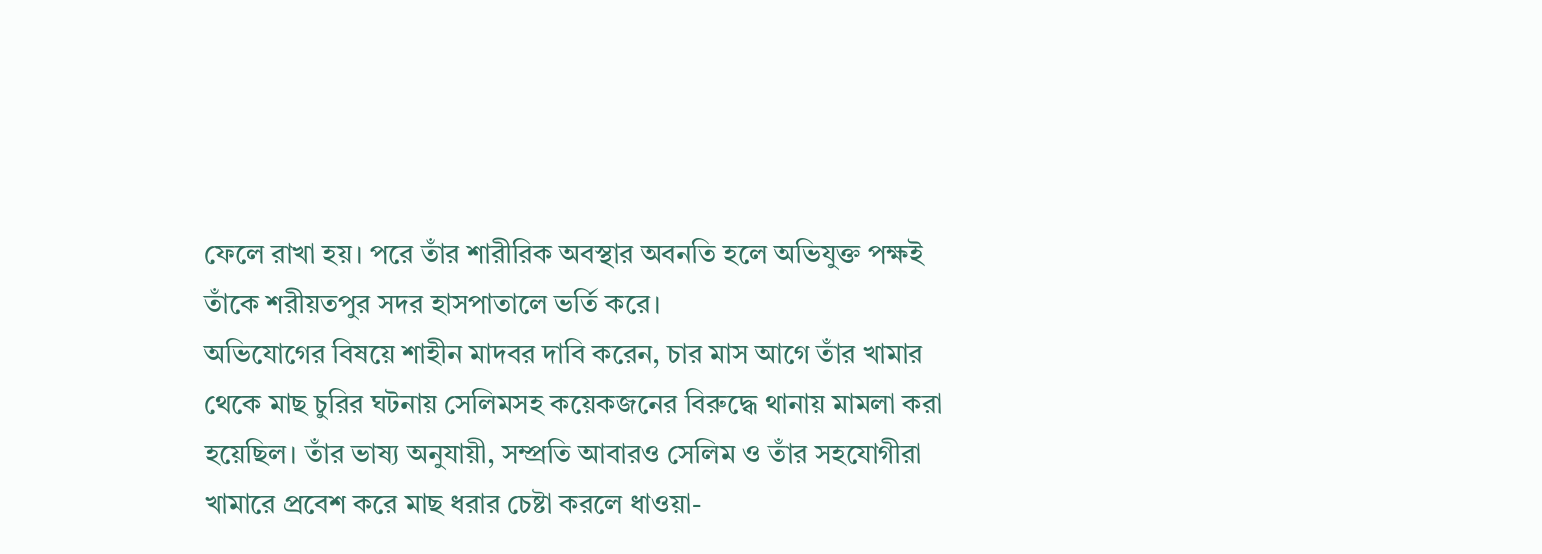ফেলে রাখা হয়। পরে তাঁর শারীরিক অবস্থার অবনতি হলে অভিযুক্ত পক্ষই তাঁকে শরীয়তপুর সদর হাসপাতালে ভর্তি করে।
অভিযোগের বিষয়ে শাহীন মাদবর দাবি করেন, চার মাস আগে তাঁর খামার থেকে মাছ চুরির ঘটনায় সেলিমসহ কয়েকজনের বিরুদ্ধে থানায় মামলা করা হয়েছিল। তাঁর ভাষ্য অনুযায়ী, সম্প্রতি আবারও সেলিম ও তাঁর সহযোগীরা খামারে প্রবেশ করে মাছ ধরার চেষ্টা করলে ধাওয়া-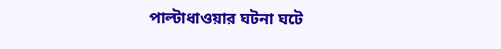পাল্টাধাওয়ার ঘটনা ঘটে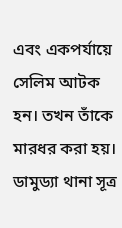এবং একপর্যায়ে সেলিম আটক হন। তখন তাঁকে মারধর করা হয়।
ডামুড্যা থানা সূত্র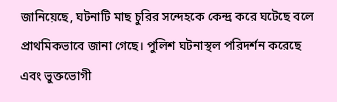জানিয়েছে, ঘটনাটি মাছ চুরির সন্দেহকে কেন্দ্র করে ঘটেছে বলে প্রাথমিকভাবে জানা গেছে। পুলিশ ঘটনাস্থল পরিদর্শন করেছে এবং ভুক্তভোগী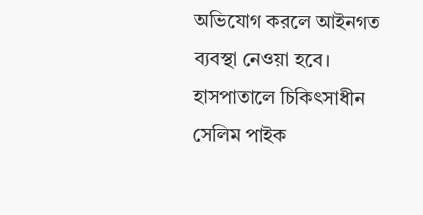অভিযোগ করলে আইনগত ব্যবস্থা নেওয়া হবে।
হাসপাতালে চিকিৎসাধীন সেলিম পাইক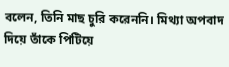বলেন, তিনি মাছ চুরি করেননি। মিথ্যা অপবাদ দিয়ে তাঁকে পিটিয়ে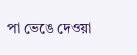পা ভেঙে দেওয়া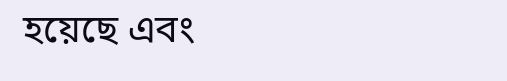হয়েছে এবং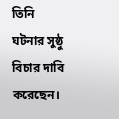তিনি ঘটনার সুষ্ঠু বিচার দাবি করেছেন।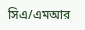সিএ/এমআর